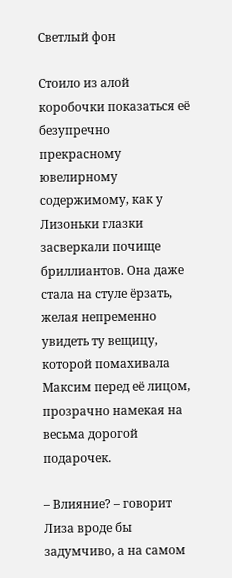Светлый фон

Стоило из алой коробочки показаться её безупречно прекрасному ювелирному содержимому, как у Лизоньки глазки засверкали почище бриллиантов. Она даже стала на стуле ёрзать, желая непременно увидеть ту вещицу, которой помахивала Максим перед её лицом, прозрачно намекая на весьма дорогой подарочек.

– Влияние? – говорит Лиза вроде бы задумчиво, а на самом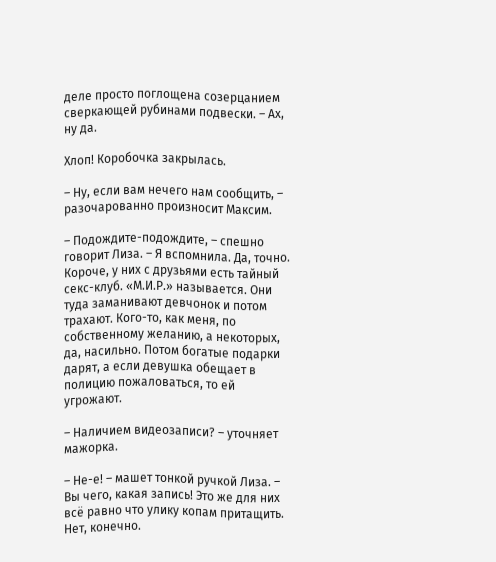деле просто поглощена созерцанием сверкающей рубинами подвески. – Ах, ну да.

Хлоп! Коробочка закрылась.

– Ну, если вам нечего нам сообщить, – разочарованно произносит Максим.

– Подождите-подождите, – спешно говорит Лиза. – Я вспомнила. Да, точно. Короче, у них с друзьями есть тайный секс-клуб. «М.И.Р.» называется. Они туда заманивают девчонок и потом трахают. Кого-то, как меня, по собственному желанию, а некоторых, да, насильно. Потом богатые подарки дарят, а если девушка обещает в полицию пожаловаться, то ей угрожают.

– Наличием видеозаписи? – уточняет мажорка.

– Не-е! – машет тонкой ручкой Лиза. – Вы чего, какая запись! Это же для них всё равно что улику копам притащить. Нет, конечно.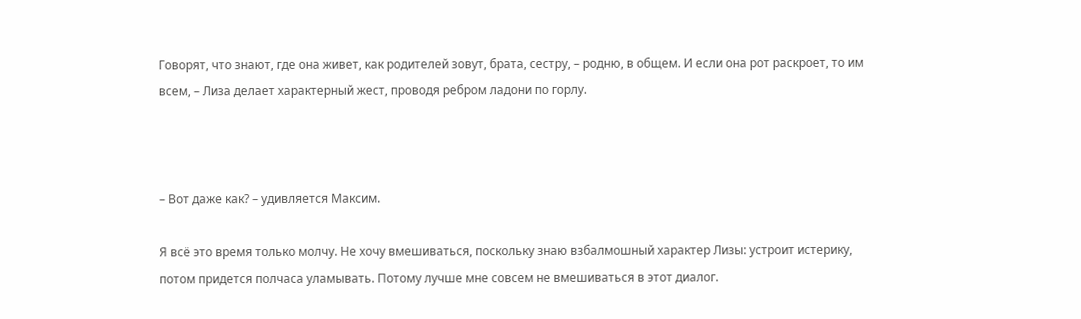Говорят, что знают, где она живет, как родителей зовут, брата, сестру, – родню, в общем. И если она рот раскроет, то им всем, – Лиза делает характерный жест, проводя ребром ладони по горлу.



– Вот даже как? – удивляется Максим.

Я всё это время только молчу. Не хочу вмешиваться, поскольку знаю взбалмошный характер Лизы: устроит истерику, потом придется полчаса уламывать. Потому лучше мне совсем не вмешиваться в этот диалог.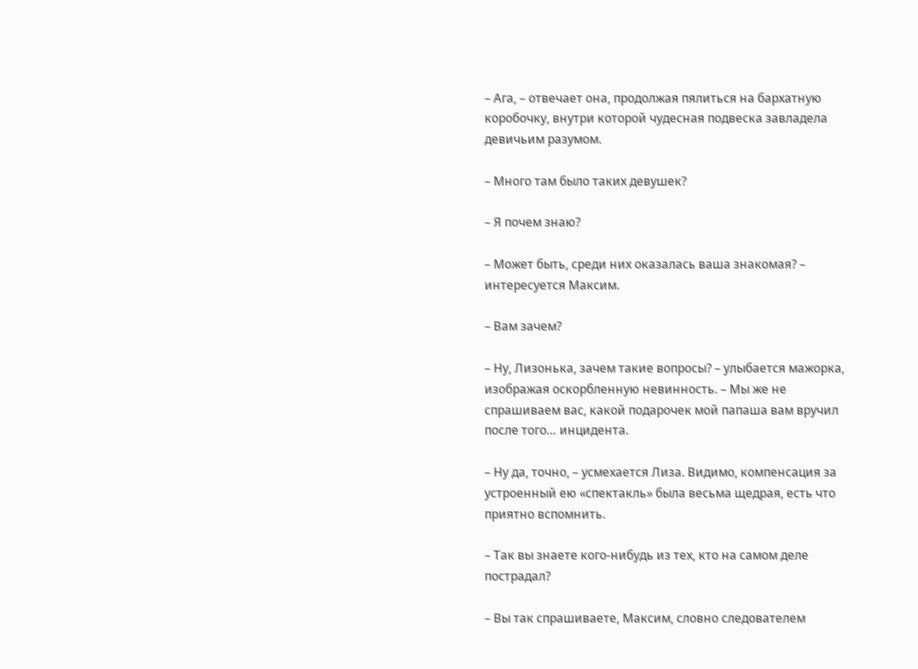– Ага, – отвечает она, продолжая пялиться на бархатную коробочку, внутри которой чудесная подвеска завладела девичьим разумом.

– Много там было таких девушек?

– Я почем знаю?

– Может быть, среди них оказалась ваша знакомая? – интересуется Максим.

– Вам зачем?

– Ну, Лизонька, зачем такие вопросы? – улыбается мажорка, изображая оскорбленную невинность. – Мы же не спрашиваем вас, какой подарочек мой папаша вам вручил после того… инцидента.

– Ну да, точно, – усмехается Лиза. Видимо, компенсация за устроенный ею «спектакль» была весьма щедрая, есть что приятно вспомнить.

– Так вы знаете кого-нибудь из тех, кто на самом деле пострадал?

– Вы так спрашиваете, Максим, словно следователем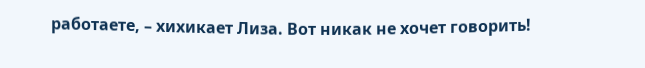работаете, – хихикает Лиза. Вот никак не хочет говорить!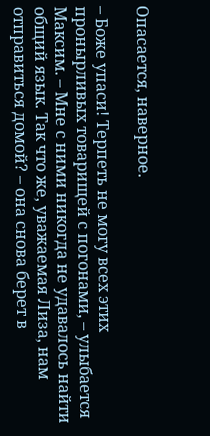Опасается, наверное.

– Боже упаси! Терпеть не могу всех этих пронырливых товарищей с погонами, – улыбается Максим. – Мне с ними никогда не удавалось найти общий язык. Так что же, уважаемая Лиза, нам отправиться домой? – она снова берет в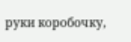руки коробочку,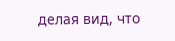делая вид, что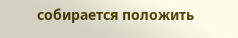собирается положить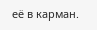её в карман.